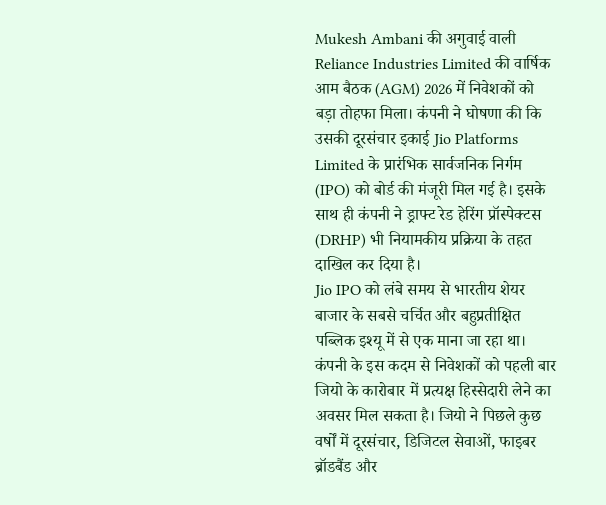Mukesh Ambani की अगुवाई वाली Reliance Industries Limited की वार्षिक आम बैठक (AGM) 2026 में निवेशकों को बड़ा तोहफा मिला। कंपनी ने घोषणा की कि उसकी दूरसंचार इकाई Jio Platforms Limited के प्रारंभिक सार्वजनिक निर्गम (IPO) को बोर्ड की मंजूरी मिल गई है। इसके साथ ही कंपनी ने ड्राफ्ट रेड हेरिंग प्रॉस्पेक्टस (DRHP) भी नियामकीय प्रक्रिया के तहत दाखिल कर दिया है।
Jio IPO को लंबे समय से भारतीय शेयर बाजार के सबसे चर्चित और बहुप्रतीक्षित पब्लिक इश्यू में से एक माना जा रहा था। कंपनी के इस कदम से निवेशकों को पहली बार जियो के कारोबार में प्रत्यक्ष हिस्सेदारी लेने का अवसर मिल सकता है। जियो ने पिछले कुछ वर्षों में दूरसंचार, डिजिटल सेवाओं, फाइबर ब्रॉडबैंड और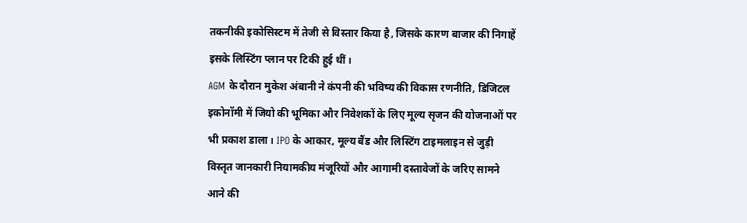तकनीकी इकोसिस्टम में तेजी से विस्तार किया है, जिसके कारण बाजार की निगाहें इसके लिस्टिंग प्लान पर टिकी हुई थीं।
AGM के दौरान मुकेश अंबानी ने कंपनी की भविष्य की विकास रणनीति, डिजिटल इकोनॉमी में जियो की भूमिका और निवेशकों के लिए मूल्य सृजन की योजनाओं पर भी प्रकाश डाला। IPO के आकार, मूल्य बैंड और लिस्टिंग टाइमलाइन से जुड़ी विस्तृत जानकारी नियामकीय मंजूरियों और आगामी दस्तावेजों के जरिए सामने आने की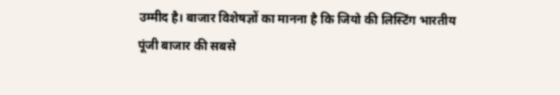उम्मीद है। बाजार विशेषज्ञों का मानना है कि जियो की लिस्टिंग भारतीय पूंजी बाजार की सबसे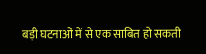बड़ी घटनाओं में से एक साबित हो सकती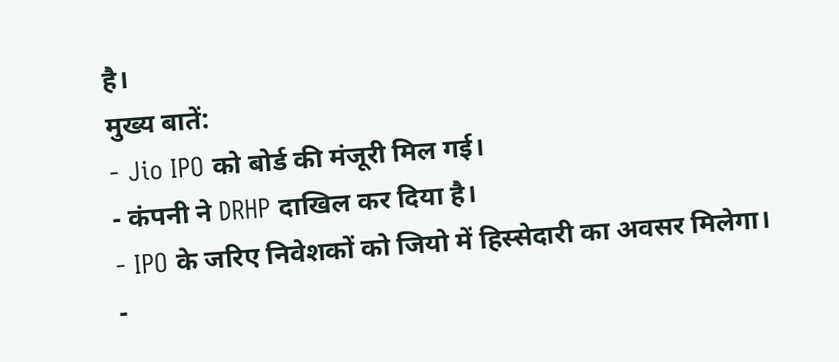है।
मुख्य बातें:
- Jio IPO को बोर्ड की मंजूरी मिल गई।
- कंपनी ने DRHP दाखिल कर दिया है।
- IPO के जरिए निवेशकों को जियो में हिस्सेदारी का अवसर मिलेगा।
-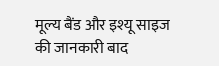मूल्य बैंड और इश्यू साइज की जानकारी बाद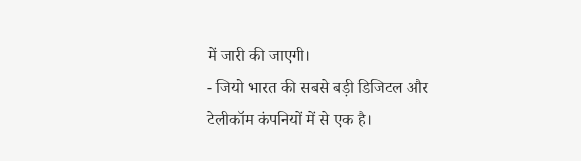में जारी की जाएगी।
- जियो भारत की सबसे बड़ी डिजिटल और टेलीकॉम कंपनियों में से एक है।